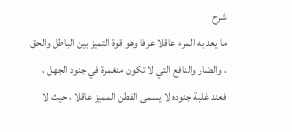شرح
ما يعد به المرء عاقلا عرفا وهو قوة التميز بين الباطل والحق ، والضار والنافع التي لا تكون منغمرة في جنود الجهل ، فعند غلبة جنوده لا يسمى الفطن المميز عاقلا ، حيث لا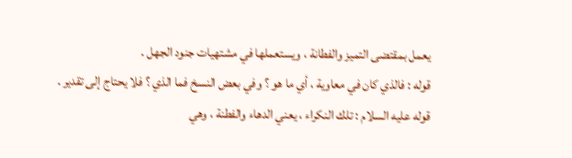يعمل بمقتضى التميز والفطانة ، ويستعملها في مشتهيات جنود الجهل .
قوله : فالذي كان في معاوية ، أي ما هو ؟ وفي بعض النسخ فما الذي ؟ فلا يحتاج إلى تقدير .
قوله عليه السلام : تلك النكراء ، يعني الدهاء والفطنة ، وهي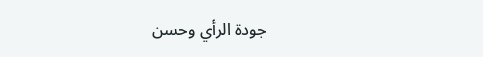جودة الرأي وحسن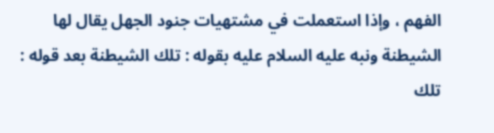الفهم ، وإذا استعملت في مشتهيات جنود الجهل يقال لها الشيطنة ونبه عليه السلام عليه بقوله : تلك الشيطنة بعد قوله : تلك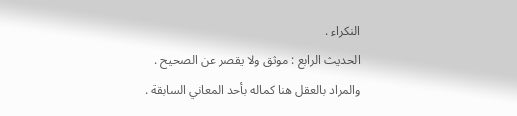النكراء .
الحديث الرابع : موثق ولا يقصر عن الصحيح .
والمراد بالعقل هنا كماله بأحد المعاني السابقة .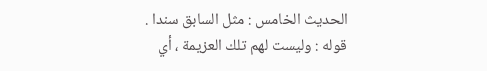الحديث الخامس : مثل السابق سندا .
قوله : وليست لهم تلك العزيمة ، أي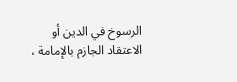الرسوخ في الدين أو الاعتقاد الجازم بالإمامة ،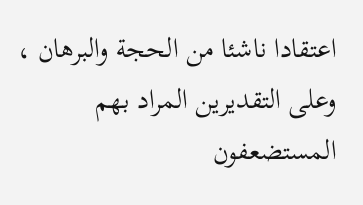اعتقادا ناشئا من الحجة والبرهان ، وعلى التقديرين المراد بهم المستضعفون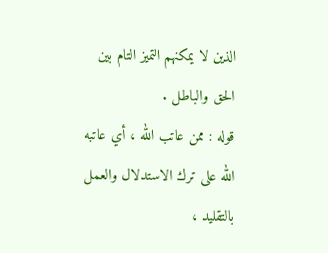الذين لا يمكنهم التميز التام بين الحق والباطل .
قوله : ممن عاتب الله ، أي عاتبه الله على ترك الاستدلال والعمل بالتقليد ،